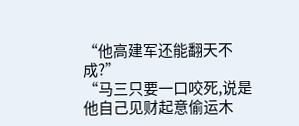“他高建军还能翻天不成?”
“马三只要一口咬死,说是他自己见财起意偷运木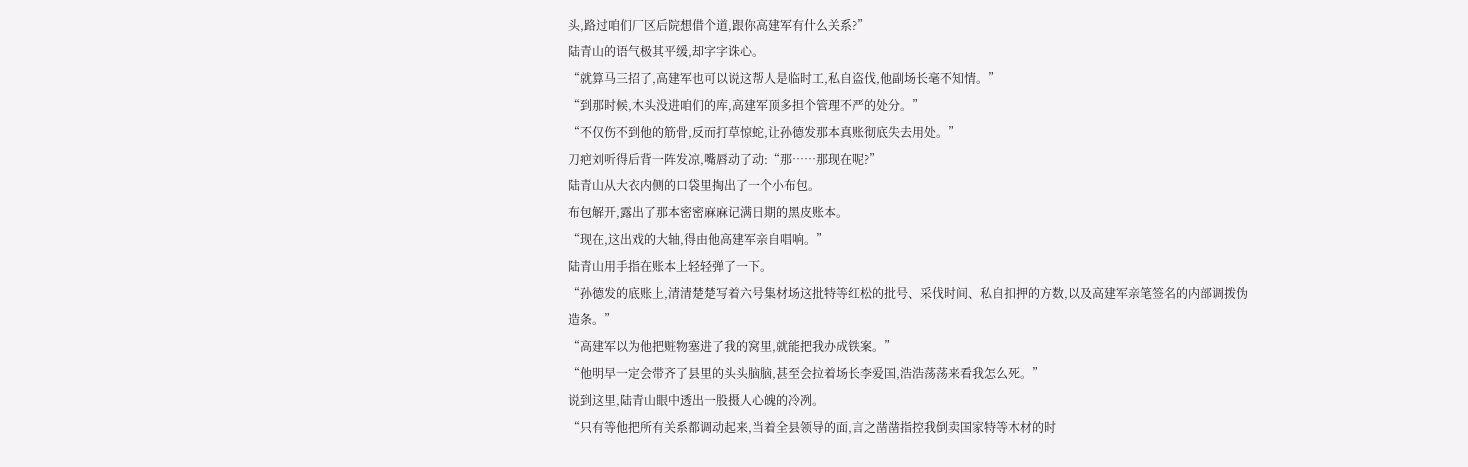头,路过咱们厂区后院想借个道,跟你高建军有什么关系?”
陆青山的语气极其平缓,却字字诛心。
“就算马三招了,高建军也可以说这帮人是临时工,私自盗伐,他副场长毫不知情。”
“到那时候,木头没进咱们的库,高建军顶多担个管理不严的处分。”
“不仅伤不到他的筋骨,反而打草惊蛇,让孙德发那本真账彻底失去用处。”
刀疤刘听得后背一阵发凉,嘴唇动了动:“那……那现在呢?”
陆青山从大衣内侧的口袋里掏出了一个小布包。
布包解开,露出了那本密密麻麻记满日期的黑皮账本。
“现在,这出戏的大轴,得由他高建军亲自唱响。”
陆青山用手指在账本上轻轻弹了一下。
“孙德发的底账上,清清楚楚写着六号集材场这批特等红松的批号、采伐时间、私自扣押的方数,以及高建军亲笔签名的内部调拨伪造条。”
“高建军以为他把赃物塞进了我的窝里,就能把我办成铁案。”
“他明早一定会带齐了县里的头头脑脑,甚至会拉着场长李爱国,浩浩荡荡来看我怎么死。”
说到这里,陆青山眼中透出一股摄人心魄的冷冽。
“只有等他把所有关系都调动起来,当着全县领导的面,言之凿凿指控我倒卖国家特等木材的时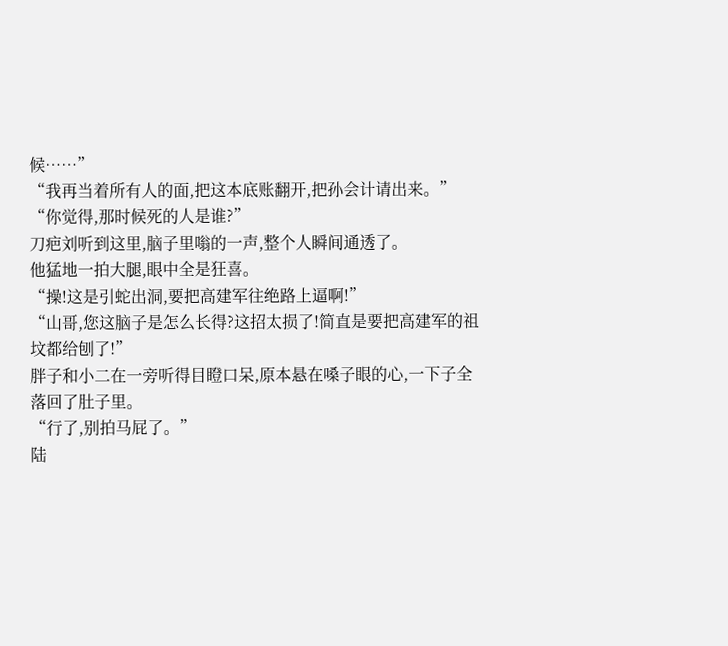候……”
“我再当着所有人的面,把这本底账翻开,把孙会计请出来。”
“你觉得,那时候死的人是谁?”
刀疤刘听到这里,脑子里嗡的一声,整个人瞬间通透了。
他猛地一拍大腿,眼中全是狂喜。
“操!这是引蛇出洞,要把高建军往绝路上逼啊!”
“山哥,您这脑子是怎么长得?这招太损了!简直是要把高建军的祖坟都给刨了!”
胖子和小二在一旁听得目瞪口呆,原本悬在嗓子眼的心,一下子全落回了肚子里。
“行了,别拍马屁了。”
陆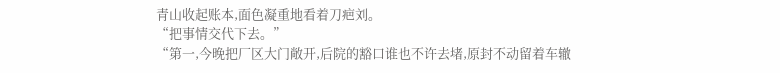青山收起账本,面色凝重地看着刀疤刘。
“把事情交代下去。”
“第一,今晚把厂区大门敞开,后院的豁口谁也不许去堵,原封不动留着车辙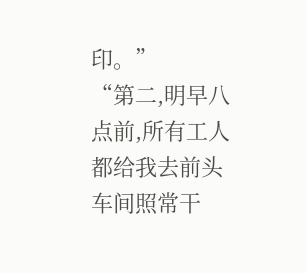印。”
“第二,明早八点前,所有工人都给我去前头车间照常干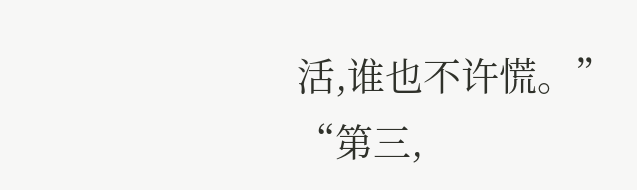活,谁也不许慌。”
“第三,